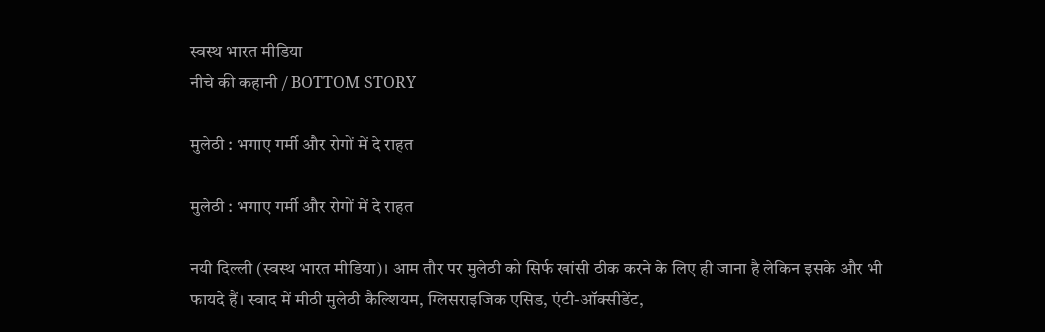स्वस्थ भारत मीडिया
नीचे की कहानी / BOTTOM STORY

मुलेठी : भगाए गर्मी और रोगों में दे राहत

मुलेठी : भगाए गर्मी और रोगों में दे राहत

नयी दिल्ली (स्वस्थ भारत मीडिया)। आम तौर पर मुलेठी को सिर्फ खांसी ठीक करने के लिए ही जाना है लेकिन इसके और भी फायदे हैं। स्वाद में मीठी मुलेठी कैल्शियम, ग्लिसराइजिक एसिड, एंटी-ऑक्सीडेंट,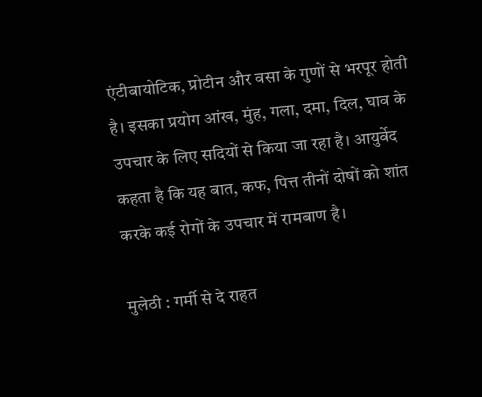एंटीबायोटिक, प्रोटीन और वसा के गुणों से भरपूर होती है। इसका प्रयोग आंख, मुंह, गला, दमा, दिल, घाव के उपचार के लिए सदियों से किया जा रहा है। आयुर्वेद कहता है कि यह बात, कफ, पित्त तीनों दोषों को शांत करके कई रोगों के उपचार में रामबाण है।

मुलेठी : गर्मी से दे राहत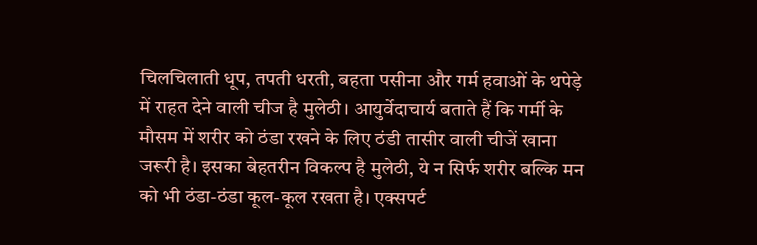चिलचिलाती धूप, तपती धरती, बहता पसीना और गर्म हवाओं के थपेड़े में राहत देने वाली चीज है मुलेठी। आयुर्वेदाचार्य बताते हैं कि गर्मी के मौसम में शरीर को ठंडा रखने के लिए ठंडी तासीर वाली चीजें खाना जरूरी है। इसका बेहतरीन विकल्प है मुलेठी, ये न सिर्फ शरीर बल्कि मन को भी ठंडा-ठंडा कूल-कूल रखता है। एक्सपर्ट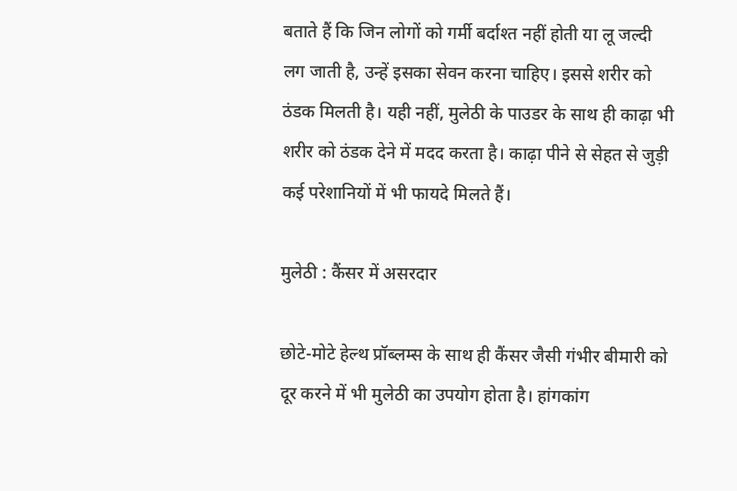बताते हैं कि जिन लोगों को गर्मी बर्दाश्त नहीं होती या लू जल्दी लग जाती है, उन्हें इसका सेवन करना चाहिए। इससे शरीर को ठंडक मिलती है। यही नहीं, मुलेठी के पाउडर के साथ ही काढ़ा भी शरीर को ठंडक देने में मदद करता है। काढ़ा पीने से सेहत से जुड़ी कई परेशानियों में भी फायदे मिलते हैं।

मुलेठी : कैंसर में असरदार

छोटे-मोटे हेल्थ प्रॉब्लम्स के साथ ही कैंसर जैसी गंभीर बीमारी को दूर करने में भी मुलेठी का उपयोग होता है। हांगकांग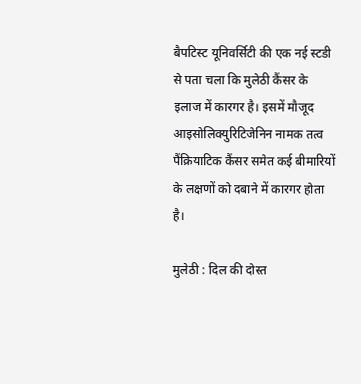बैपटिस्ट यूनिवर्सिटी की एक नई स्टडी से पता चला कि मुलेठी कैंसर के इलाज में कारगर है। इसमें मौजूद आइसोलिक्युरिटिजेनिन नामक तत्व पैंक्रियाटिक कैंसर समेत कई बीमारियों के लक्षणों को दबाने में कारगर होता है।

मुलेठी : दिल की दोस्त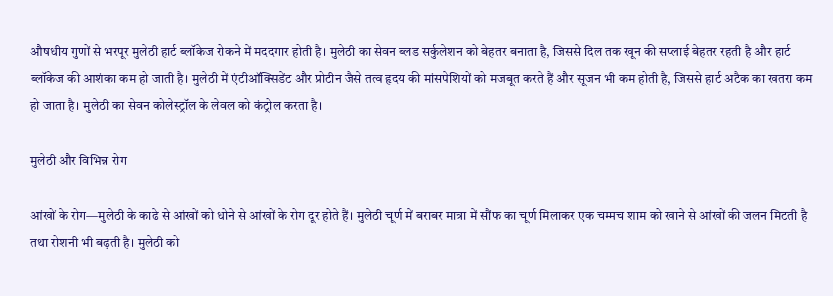औषधीय गुणों से भरपूर मुलेठी हार्ट ब्लॉकेज रोकने में मददगार होती है। मुलेठी का सेवन ब्लड सर्कुलेशन को बेहतर बनाता है, जिससे दिल तक खून की सप्लाई बेहतर रहती है और हार्ट ब्लॉकेज की आशंका कम हो जाती है। मुलेठी में एंटीऑक्सिडेंट और प्रोटीन जैसे तत्व हृदय की मांसपेशियों को मजबूत करते हैं और सूजन भी कम होती है, जिससे हार्ट अटैक का खतरा कम हो जाता है। मुलेठी का सेवन कोलेस्ट्रॉल के लेवल को कंट्रोल करता है।

मुलेठी और विभिन्न रोग

आंखों के रोग—मुलेठी के काढे से आंखों को धोने से आंखों के रोग दूर होते हैं। मुलेठी चूर्ण में बराबर मात्रा में सौंफ का चूर्ण मिलाकर एक चम्मच शाम को खाने से आंखों की जलन मिटती है तथा रोशनी भी बढ़ती है। मुलेठी को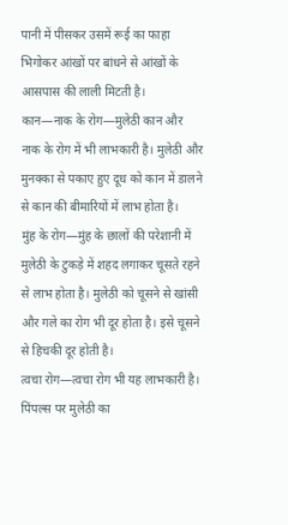पानी में पीसकर उसमें रूई का फाहा भिगोकर आंखों पर बांधने से आंखों के आसपास की लाली मिटती है।
कान—नाक के रोग—मुलेठी कान और नाक के रोग में भी लाभकारी है। मुलेठी और मुनक्का से पकाए हुए दूध को कान में डालने से कान की बीमारियों में लाभ होता है।
मुंह के रोग—मुंह के छालों की परेशानी में मुलेठी के टुकड़े में शहद लगाकर चूसते रहने से लाभ होता है। मुलेठी को चूसने से खांसी और गले का रोग भी दूर होता है। इसे चूसने से हिचकी दूर होती है।
त्वचा रोग—त्वचा रोग भी यह लाभकारी है। पिंपल्स पर मुलेठी का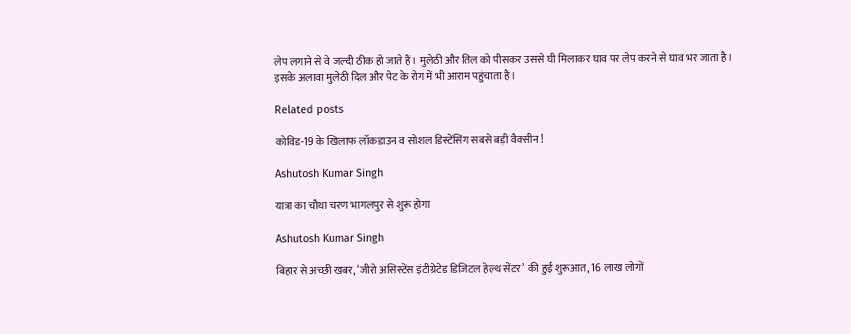लेप लगाने से वे जल्दी ठीक हो जाते हैं। मुलेठी और तिल को पीसकर उससे घी मिलाकर घाव पर लेप करने से घाव भर जाता है।
इसके अलावा मुलेठी दिल और पेट के रोग में भी आराम पहुंचाता है।

Related posts

कोविड-19 के खिलाफ लॉकडाउन व सोशल डिस्टेंसिंग सबसे बड़ी वैक्सीन !

Ashutosh Kumar Singh

यात्रा का चौथा चरण भागलपुर से शुरू होगा

Ashutosh Kumar Singh

बिहार से अच्छी खबर, ‘जीरो असिस्टेंस इंटीग्रेटेड डिजिटल हेल्थ सेंटर’  की हुई शुरूआत, 16 लाख लोगों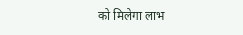को मिलेगा लाभ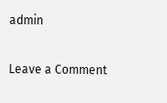admin

Leave a Comment